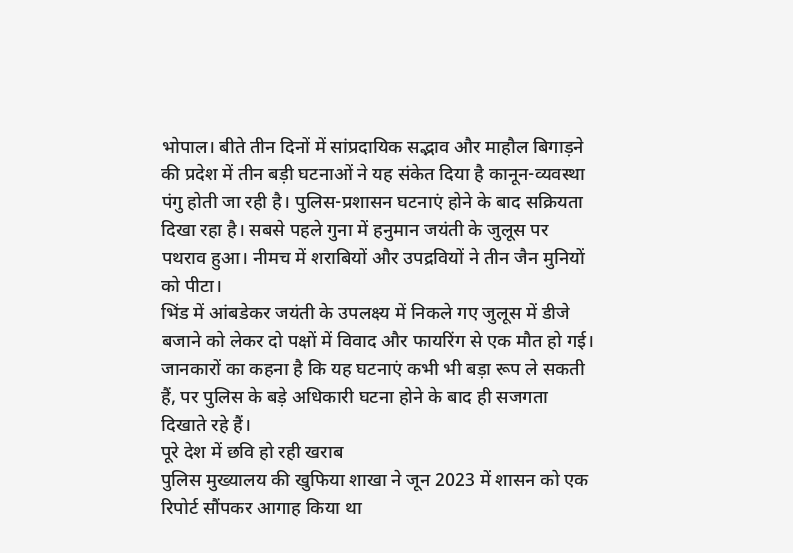भोपाल। बीते तीन दिनों में सांप्रदायिक सद्भाव और माहौल बिगाड़ने की प्रदेश में तीन बड़ी घटनाओं ने यह संकेत दिया है कानून-व्यवस्था पंगु होती जा रही है। पुलिस-प्रशासन घटनाएं होने के बाद सक्रियता दिखा रहा है। सबसे पहले गुना में हनुमान जयंती के जुलूस पर पथराव हुआ। नीमच में शराबियों और उपद्रवियों ने तीन जैन मुनियों को पीटा।
भिंड में आंबडेकर जयंती के उपलक्ष्य में निकले गए जुलूस में डीजे बजाने को लेकर दो पक्षों में विवाद और फायरिंग से एक मौत हो गई। जानकारों का कहना है कि यह घटनाएं कभी भी बड़ा रूप ले सकती हैं, पर पुलिस के बड़े अधिकारी घटना होने के बाद ही सजगता दिखाते रहे हैं।
पूरे देश में छवि हो रही खराब
पुलिस मुख्यालय की खुफिया शाखा ने जून 2023 में शासन को एक रिपोर्ट सौंपकर आगाह किया था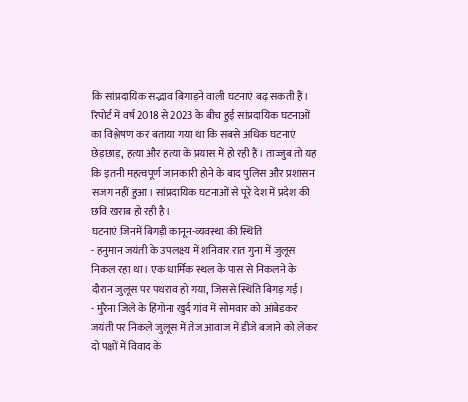कि सांप्रदायिक सद्भाव बिगाड़ने वाली घटनाएं बढ़ सकती हैं। रिपोर्ट में वर्ष 2018 से 2023 के बीच हुई सांप्रदायिक घटनाओं का विश्लेषण कर बताया गया था कि सबसे अधिक घटनाएं छेड़छाड़, हत्या और हत्या के प्रयास में हो रही हैं। ताज्जुब तो यह कि इतनी महत्वपूर्ण जानकारी होने के बाद पुलिस और प्रशासन सजग नहीं हुआ। सांप्रदायिक घटनाओं से पूरे देश में प्रदेश की छवि खराब हो रही है।
घटनाएं जिनमें बिगड़ी कानून-व्यवस्था की स्थिति
- हनुमान जयंती के उपलक्ष्य में शनिवार रात गुना में जुलूस निकल रहा था। एक धार्मिक स्थल के पास से निकलने के दौरान जुलूस पर पथराव हो गया, जिससे स्थिति बिगड़ गई।
- मुरैना जिले के हिंगोना खुर्द गांव में सोमवार को आंबेडकर जयंती पर निकले जुलूस में तेज आवाज में डीजे बजाने को लेकर दो पक्षों में विवाद के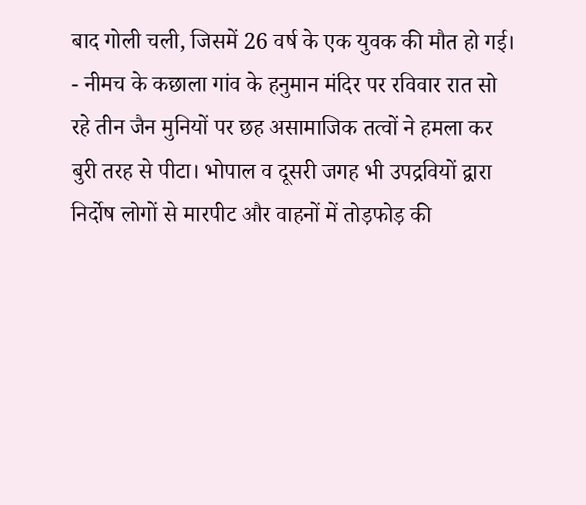बाद गोली चली, जिसमें 26 वर्ष के एक युवक की मौत हो गई।
- नीमच के कछाला गांव के हनुमान मंदिर पर रविवार रात सो रहे तीन जैन मुनियों पर छह असामाजिक तत्वों ने हमला कर बुरी तरह से पीटा। भोपाल व दूसरी जगह भी उपद्रवियों द्वारा निर्दोष लोगों से मारपीट और वाहनों में तोड़फोड़ की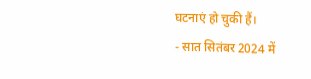घटनाएं हो चुकी हैं।
- सात सितंबर 2024 में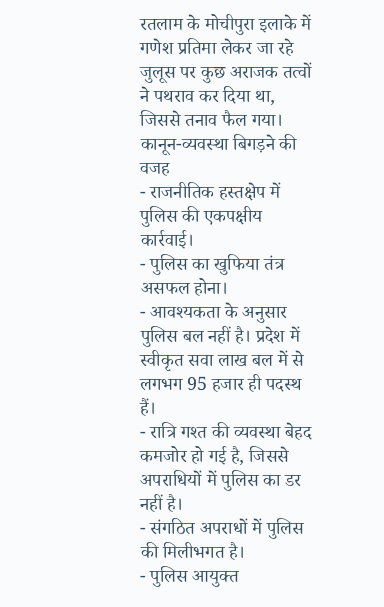रतलाम के मोचीपुरा इलाके में गणेश प्रतिमा लेकर जा रहे जुलूस पर कुछ अराजक तत्वों ने पथराव कर दिया था, जिससे तनाव फैल गया।
कानून-व्यवस्था बिगड़ने की वजह
- राजनीतिक हस्तक्षेप में पुलिस की एकपक्षीय कार्रवाई।
- पुलिस का खुफिया तंत्र असफल होना।
- आवश्यकता के अनुसार पुलिस बल नहीं है। प्रदेश में स्वीकृत सवा लाख बल में से लगभग 95 हजार ही पदस्थ हैं।
- रात्रि गश्त की व्यवस्था बेहद कमजोर हो गई है, जिससे अपराधियों में पुलिस का डर नहीं है।
- संगठित अपराधों में पुलिस की मिलीभगत है।
- पुलिस आयुक्त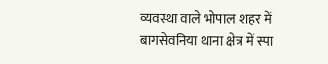व्यवस्था वाले भोपाल शहर में बागसेवनिया थाना क्षेत्र में स्पा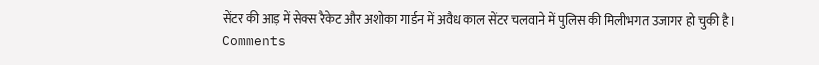सेंटर की आड़ में सेक्स रैकेट और अशोका गार्डन में अवैध काल सेंटर चलवाने में पुलिस की मिलीभगत उजागर हो चुकी है।
Comments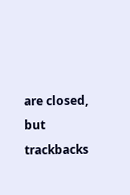are closed, but trackbacks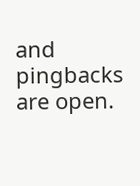and pingbacks are open.